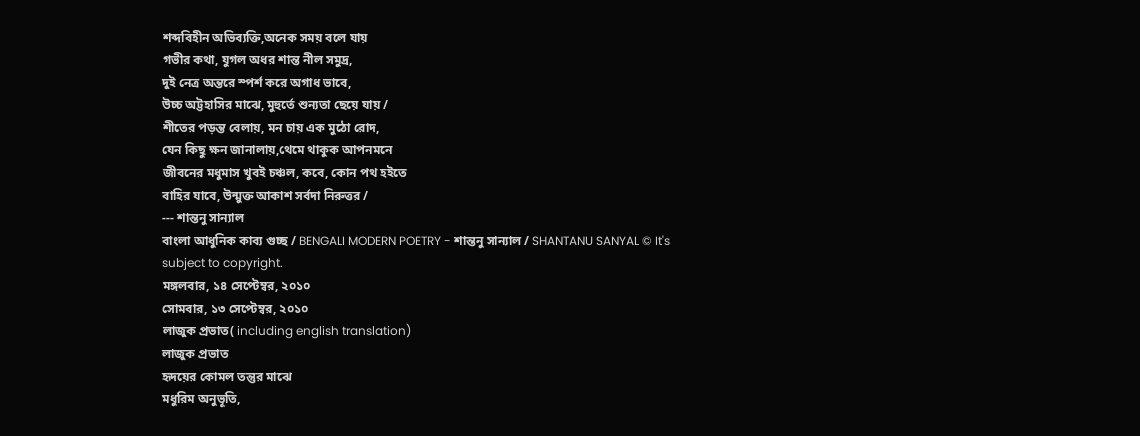শব্দবিহীন অভিব্যক্তি,অনেক সময় বলে যায়
গভীর কথা, যুগল অধর শান্ত নীল সমুদ্র,
দুই নেত্র অন্তরে স্পর্শ করে অগাধ ভাবে,
উচ্চ অট্টহাসির মাঝে, মুহুর্তে শুন্যতা ছেয়ে যায় /
শীতের পড়ন্ত বেলায়, মন চায় এক মুঠো রোদ,
যেন কিছু ক্ষন জানালায়,থেমে থাকুক আপনমনে
জীবনের মধুমাস খুবই চঞ্চল, কবে, কোন পথ হইতে
বাহির যাবে, উন্মুক্ত আকাশ সর্বদা নিরুত্তর /
--- শান্তনু সান্যাল
বাংলা আধুনিক কাব্য গুচ্ছ / BENGALI MODERN POETRY - শান্তনু সান্যাল / SHANTANU SANYAL © It's subject to copyright.
মঙ্গলবার, ১৪ সেপ্টেম্বর, ২০১০
সোমবার, ১৩ সেপ্টেম্বর, ২০১০
লাজুক প্রভাত( including english translation)
লাজুক প্রভাত
হৃদয়ের কোমল তন্তুর মাঝে
মধুরিম অনুভূতি,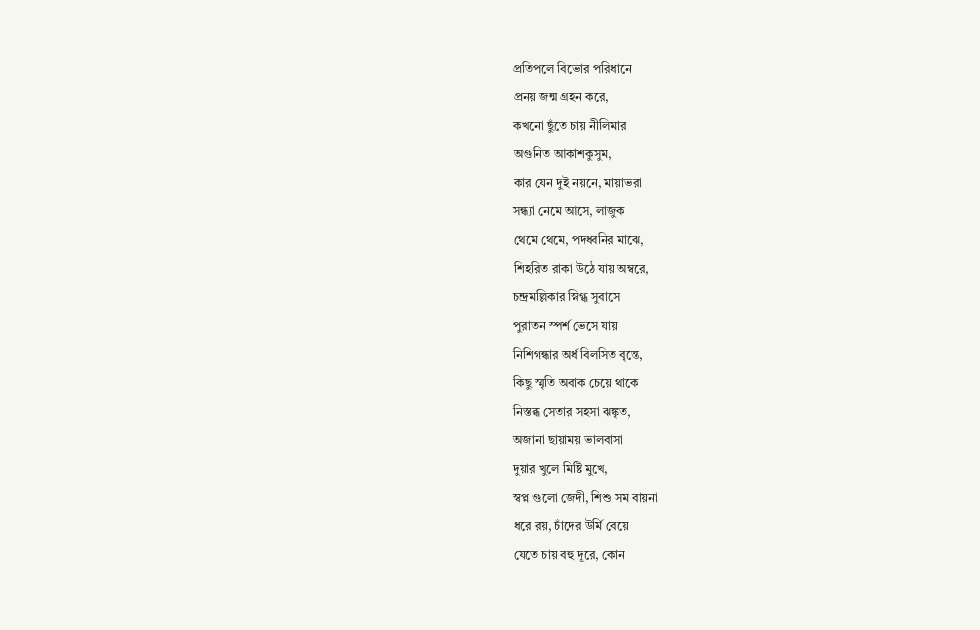প্রতিপলে বিভোর পরিধানে
প্রনয় জন্ম গ্রহন করে,
কখনো ছুঁতে চায় নীলিমার
অগুনিত আকাশকুসুম,
কার যেন দুই নয়নে, মায়াভরা
সন্ধ্যা নেমে আসে, লাজুক
থেমে থেমে, পদধ্বনির মাঝে,
শিহরিত রাকা উঠে যায় অম্বরে,
চন্দ্রমল্লিকার স্নিগ্ধ সুবাসে
পুরাতন স্পর্শ ভেসে যায়
নিশিগন্ধার অর্ধ বিলসিত বৃন্তে,
কিছু স্মৃতি অবাক চেয়ে থাকে
নিস্তব্ধ সেতার সহসা ঝঙ্কৃত,
অজানা ছায়াময় ভালবাসা
দুয়ার খুলে মিষ্টি মুখে,
স্বপ্ন গুলো জেদী, শিশু সম বায়না
ধরে রয়, চাঁদের উর্মি বেয়ে
যেতে চায় বহু দূরে, কোন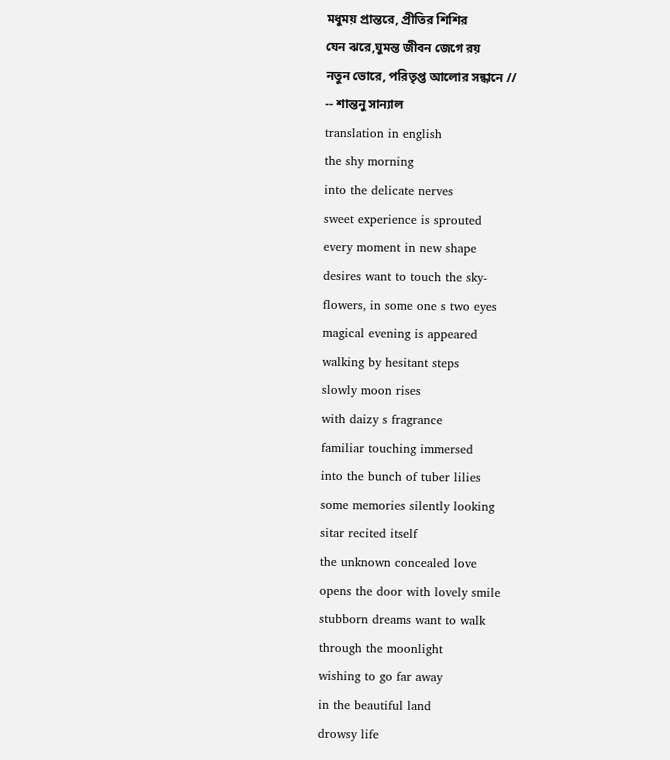মধুময় প্রান্তরে, প্রীতির শিশির
যেন ঝরে,ঘুমন্ত জীবন জেগে রয়
নতুন ভোরে, পরিতৃপ্ত আলোর সন্ধানে //
-- শান্তনু সান্যাল
translation in english
the shy morning
into the delicate nerves
sweet experience is sprouted
every moment in new shape
desires want to touch the sky-
flowers, in some one s two eyes
magical evening is appeared
walking by hesitant steps
slowly moon rises
with daizy s fragrance
familiar touching immersed
into the bunch of tuber lilies
some memories silently looking
sitar recited itself
the unknown concealed love
opens the door with lovely smile
stubborn dreams want to walk
through the moonlight
wishing to go far away
in the beautiful land
drowsy life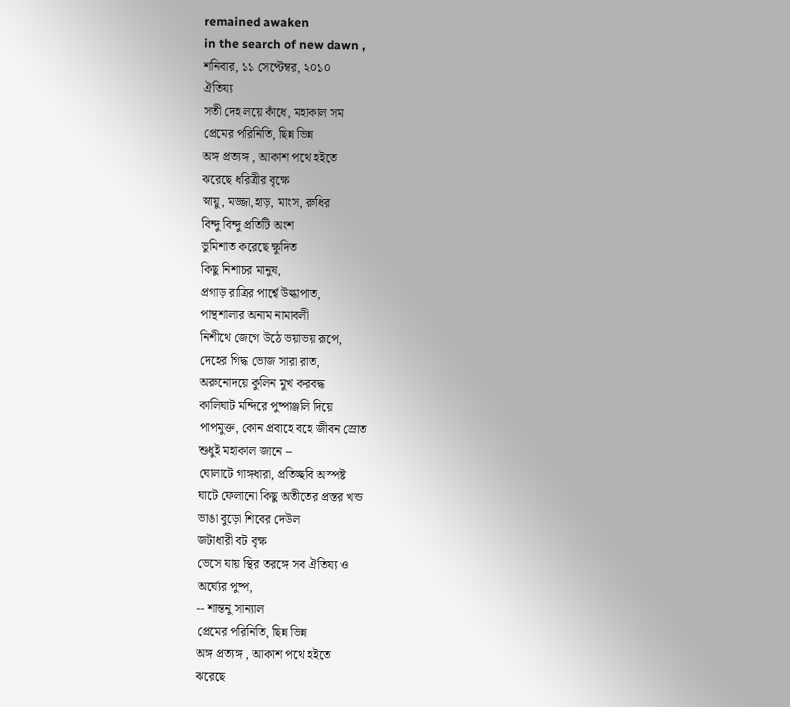remained awaken
in the search of new dawn ,
শনিবার, ১১ সেপ্টেম্বর, ২০১০
ঐতিয্য
সতী দেহ লয়ে কাঁধে, মহাকাল সম
প্রেমের পরিনিতি, ছিন্ন ভিন্ন
অঙ্গ প্রত্যঙ্গ , আকাশ পথে হইতে
ঝরেছে ধরিত্রীর বৃক্ষে
স্নায়ু, মজ্জা,হাড়, মাংস, রুধির
বিন্দু বিন্দু প্রতিটি অংশ
ভুমিশাত করেছে ক্ষুদিত
কিছু নিশাচর মানুষ,
প্রগাড় রাত্রির পার্শ্বে উল্কাপাত,
পান্থশালার অনাম নামাবলী
নিশীথে জেগে উঠে ভয়াভয় রূপে,
দেহের গিদ্ধ ভোজ সারা রাত,
অরুনোদয়ে কুলিন মুখ করবদ্ধ
কালিঘাট মন্দিরে পুষ্পাঞ্জলি দিয়ে
পাপমুক্ত, কোন প্রবাহে বহে জীবন স্রোত
শুধুই মহাকাল জানে --
ঘোলাটে গাঙ্গধারা, প্রতিচ্ছবি অস্পষ্ট
ঘাটে ফেলানো কিছু অতীতের প্রস্তর খন্ড
ভাঙা বুড়ো শিবের দেউল
জটাধারী বট বৃক্ষ
ভেসে যায় স্থির তরঙ্গে সব ঐতিয্য ও
অর্ঘ্যের পুষ্প,
-- শান্তনু সান্যাল
প্রেমের পরিনিতি, ছিন্ন ভিন্ন
অঙ্গ প্রত্যঙ্গ , আকাশ পথে হইতে
ঝরেছে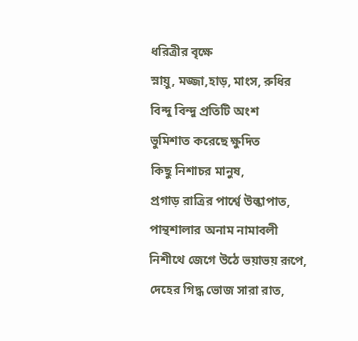ধরিত্রীর বৃক্ষে
স্নায়ু, মজ্জা,হাড়, মাংস, রুধির
বিন্দু বিন্দু প্রতিটি অংশ
ভুমিশাত করেছে ক্ষুদিত
কিছু নিশাচর মানুষ,
প্রগাড় রাত্রির পার্শ্বে উল্কাপাত,
পান্থশালার অনাম নামাবলী
নিশীথে জেগে উঠে ভয়াভয় রূপে,
দেহের গিদ্ধ ভোজ সারা রাত,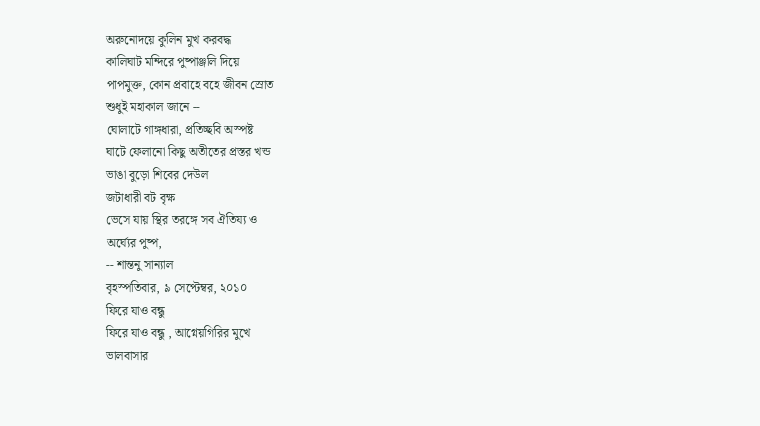অরুনোদয়ে কুলিন মুখ করবদ্ধ
কালিঘাট মন্দিরে পুষ্পাঞ্জলি দিয়ে
পাপমুক্ত, কোন প্রবাহে বহে জীবন স্রোত
শুধুই মহাকাল জানে --
ঘোলাটে গাঙ্গধারা, প্রতিচ্ছবি অস্পষ্ট
ঘাটে ফেলানো কিছু অতীতের প্রস্তর খন্ড
ভাঙা বুড়ো শিবের দেউল
জটাধারী বট বৃক্ষ
ভেসে যায় স্থির তরঙ্গে সব ঐতিয্য ও
অর্ঘ্যের পুষ্প,
-- শান্তনু সান্যাল
বৃহস্পতিবার, ৯ সেপ্টেম্বর, ২০১০
ফিরে যাও বন্ধু
ফিরে যাও বন্ধু , আগ্নেয়গিরির মুখে
ভালবাসার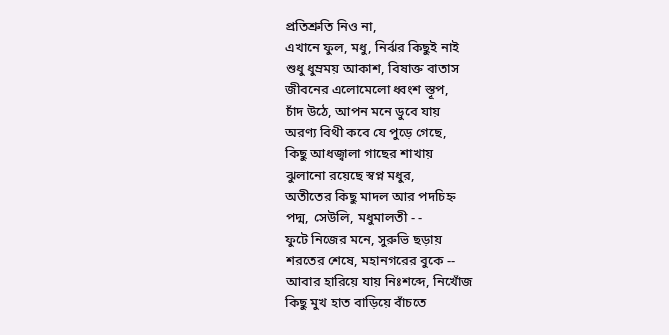প্রতিশ্রুতি নিও না,
এখানে ফুল, মধু, নির্ঝর কিছুই নাই
শুধু ধুম্রময় আকাশ, বিষাক্ত বাতাস
জীবনের এলোমেলো ধ্বংশ স্তূপ,
চাঁদ উঠে, আপন মনে ডুবে যায়
অরণ্য বিথী কবে যে পুড়ে গেছে,
কিছু আধজ্বালা গাছের শাখায়
ঝুলানো রয়েছে স্বপ্ন মধুর,
অতীতের কিছু মাদল আর পদচিহ্ন
পদ্ম, সেউলি, মধুমালতী - -
ফুটে নিজের মনে, সুরুভি ছড়ায়
শরতের শেষে, মহানগরের বুকে --
আবার হারিয়ে যায় নিঃশব্দে, নিখোঁজ
কিছু মুখ হাত বাড়িয়ে বাঁচতে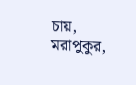চায়,
মরাপুকুর,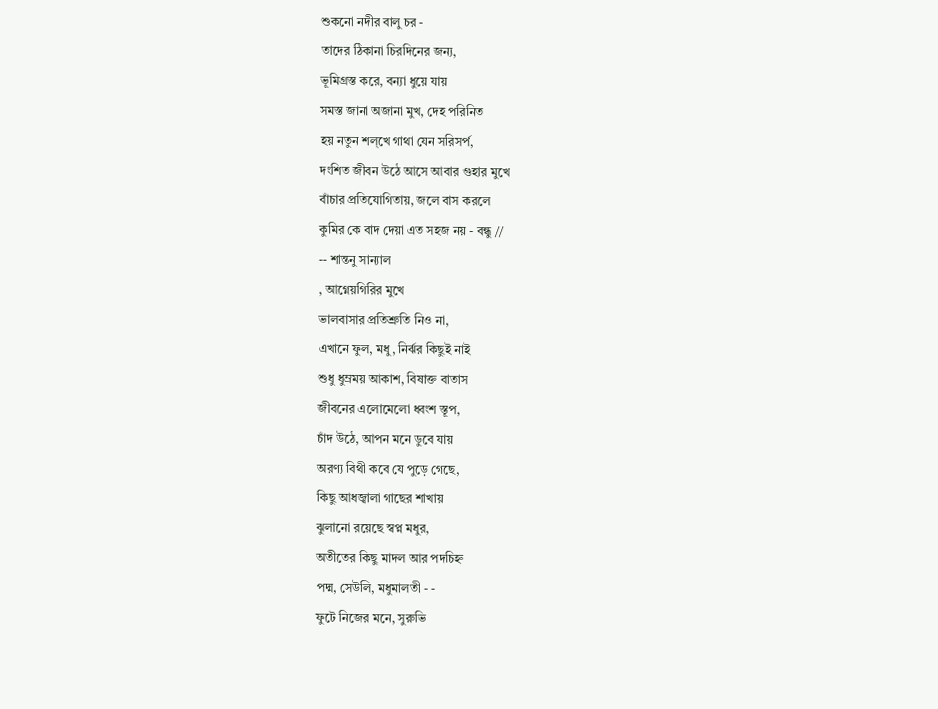শুকনো নদীর বালু চর -
তাদের ঠিকানা চিরদিনের জন্য,
ভূমিগ্রস্ত করে, বন্যা ধুয়ে যায়
সমস্ত জানা অজানা মুখ, দেহ পরিনিত
হয় নতুন শল্খে গাথা যেন সরিসর্প,
দংশিত জীবন উঠে আসে আবার গুহার মুখে
বাঁচার প্রতিযোগিতায়, জলে বাস করলে
কুমির কে বাদ দেয়া এত সহজ নয় - বন্ধু //
-- শান্তনু সান্যাল
, আগ্নেয়গিরির মুখে
ভালবাসার প্রতিশ্রুতি নিও না,
এখানে ফুল, মধু, নির্ঝর কিছুই নাই
শুধু ধুম্রময় আকাশ, বিষাক্ত বাতাস
জীবনের এলোমেলো ধ্বংশ স্তূপ,
চাঁদ উঠে, আপন মনে ডুবে যায়
অরণ্য বিথী কবে যে পুড়ে গেছে,
কিছু আধজ্বালা গাছের শাখায়
ঝুলানো রয়েছে স্বপ্ন মধুর,
অতীতের কিছু মাদল আর পদচিহ্ন
পদ্ম, সেউলি, মধুমালতী - -
ফুটে নিজের মনে, সুরুভি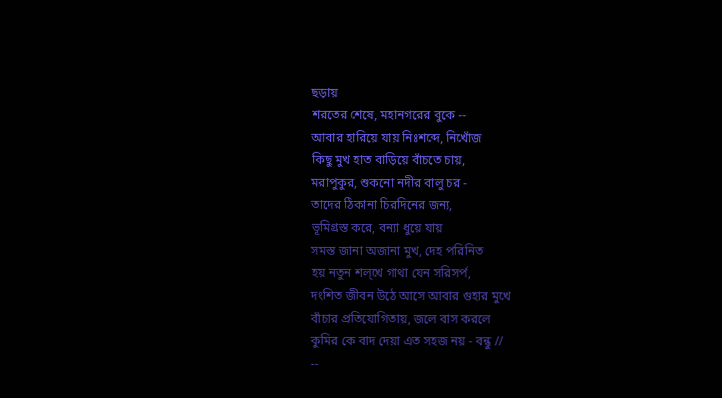ছড়ায়
শরতের শেষে, মহানগরের বুকে --
আবার হারিয়ে যায় নিঃশব্দে, নিখোঁজ
কিছু মুখ হাত বাড়িয়ে বাঁচতে চায়,
মরাপুকুর, শুকনো নদীর বালু চর -
তাদের ঠিকানা চিরদিনের জন্য,
ভূমিগ্রস্ত করে, বন্যা ধুয়ে যায়
সমস্ত জানা অজানা মুখ, দেহ পরিনিত
হয় নতুন শল্খে গাথা যেন সরিসর্প,
দংশিত জীবন উঠে আসে আবার গুহার মুখে
বাঁচার প্রতিযোগিতায়, জলে বাস করলে
কুমির কে বাদ দেয়া এত সহজ নয় - বন্ধু //
--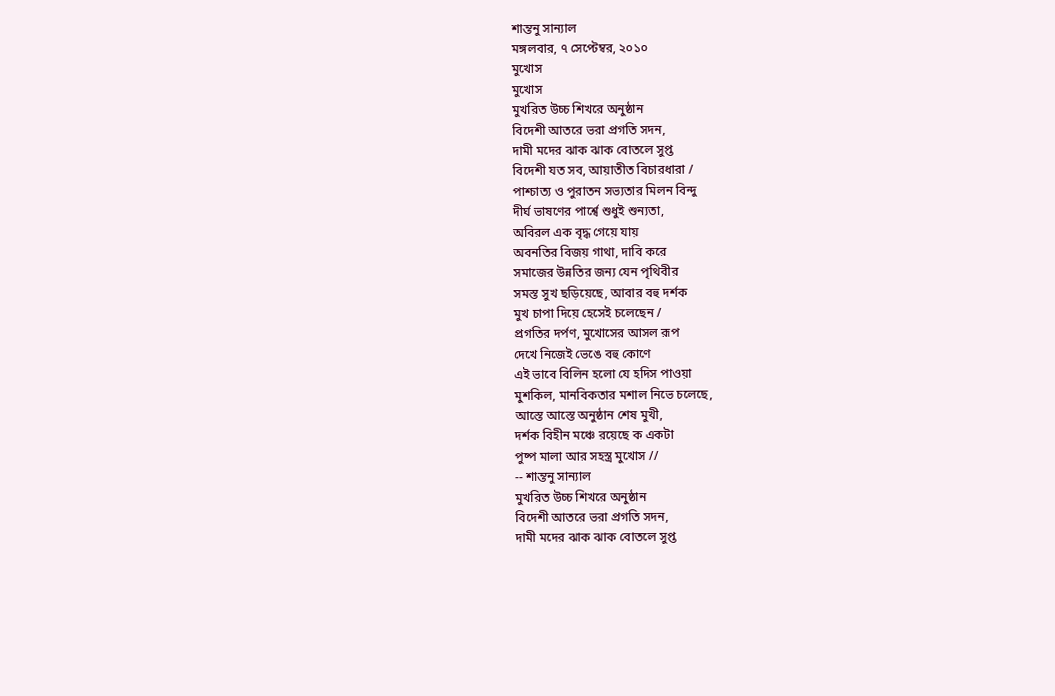শান্তনু সান্যাল
মঙ্গলবার, ৭ সেপ্টেম্বর, ২০১০
মুখোস
মুখোস
মুখরিত উচ্চ শিখরে অনুষ্ঠান
বিদেশী আতরে ভরা প্রগতি সদন,
দামী মদের ঝাক ঝাক বোতলে সুপ্ত
বিদেশী যত সব, আয়াতীত বিচারধারা /
পাশ্চাত্য ও পুরাতন সভ্যতার মিলন বিন্দু
দীর্ঘ ভাষণের পার্শ্বে শুধুই শুন্যতা,
অবিরল এক বৃদ্ধ গেয়ে যায়
অবনতির বিজয় গাথা, দাবি করে
সমাজের উন্নতির জন্য যেন পৃথিবীর
সমস্ত সুখ ছড়িয়েছে, আবার বহু দর্শক
মুখ চাপা দিয়ে হেসেই চলেছেন /
প্রগতির দর্পণ, মুখোসের আসল রূপ
দেখে নিজেই ভেঙে বহু কোণে
এই ভাবে বিলিন হলো যে হদিস পাওয়া
মুশকিল, মানবিকতার মশাল নিভে চলেছে,
আস্তে আস্তে অনুষ্ঠান শেষ মুখী,
দর্শক বিহীন মঞ্চে রয়েছে ক একটা
পুষ্প মালা আর সহস্ত্র মুখোস //
-- শান্তনু সান্যাল
মুখরিত উচ্চ শিখরে অনুষ্ঠান
বিদেশী আতরে ভরা প্রগতি সদন,
দামী মদের ঝাক ঝাক বোতলে সুপ্ত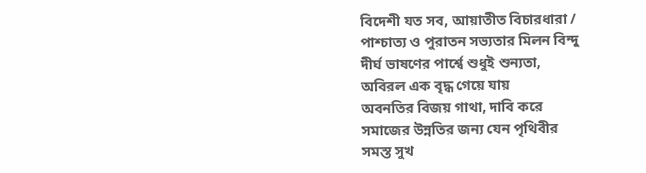বিদেশী যত সব, আয়াতীত বিচারধারা /
পাশ্চাত্য ও পুরাতন সভ্যতার মিলন বিন্দু
দীর্ঘ ভাষণের পার্শ্বে শুধুই শুন্যতা,
অবিরল এক বৃদ্ধ গেয়ে যায়
অবনতির বিজয় গাথা, দাবি করে
সমাজের উন্নতির জন্য যেন পৃথিবীর
সমস্ত সুখ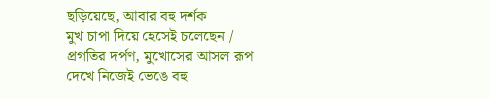ছড়িয়েছে, আবার বহু দর্শক
মুখ চাপা দিয়ে হেসেই চলেছেন /
প্রগতির দর্পণ, মুখোসের আসল রূপ
দেখে নিজেই ভেঙে বহু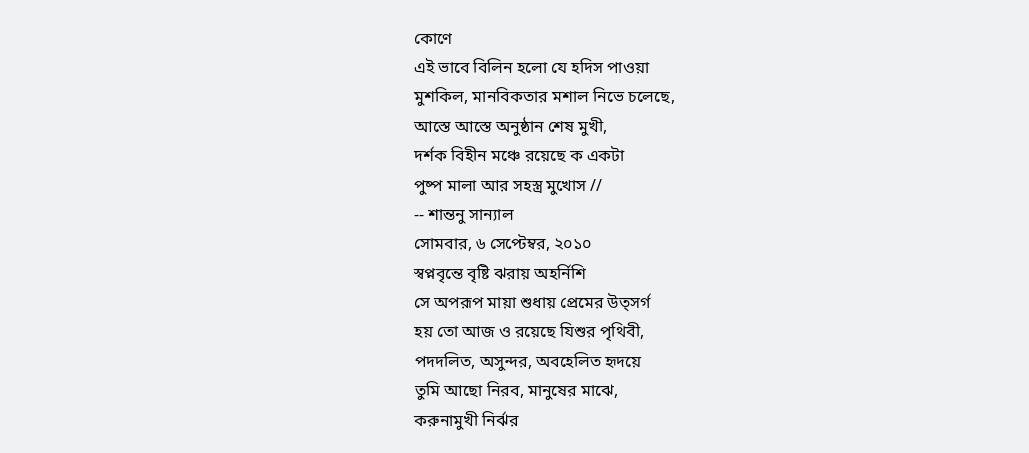কোণে
এই ভাবে বিলিন হলো যে হদিস পাওয়া
মুশকিল, মানবিকতার মশাল নিভে চলেছে,
আস্তে আস্তে অনুষ্ঠান শেষ মুখী,
দর্শক বিহীন মঞ্চে রয়েছে ক একটা
পুষ্প মালা আর সহস্ত্র মুখোস //
-- শান্তনু সান্যাল
সোমবার, ৬ সেপ্টেম্বর, ২০১০
স্বপ্নবৃন্তে বৃষ্টি ঝরায় অহর্নিশি
সে অপরূপ মায়া শুধায় প্রেমের উত্সর্গ
হয় তো আজ ও রয়েছে যিশুর পৃথিবী,
পদদলিত, অসুন্দর, অবহেলিত হৃদয়ে
তুমি আছো নিরব, মানুষের মাঝে,
করুনামুখী নির্ঝর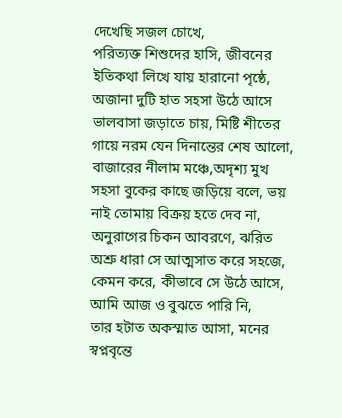দেখেছি সজল চোখে,
পরিত্যক্ত শিশুদের হাসি, জীবনের
ইতিকথা লিখে যায় হারানো পৃষ্ঠে,
অজানা দুটি হাত সহসা উঠে আসে
ভালবাসা জড়াতে চায়, মিষ্টি শীতের
গায়ে নরম যেন দিনান্তের শেষ আলো,
বাজারের নীলাম মঞ্চে,অদৃশ্য মুখ
সহসা বুকের কাছে জড়িয়ে বলে, ভয়
নাই তোমায় বিক্রয় হতে দেব না,
অনুরাগের চিকন আবরণে, ঝরিত
অশ্রু ধারা সে আত্মসাত করে সহজে,
কেমন করে, কীভাবে সে উঠে আসে,
আমি আজ ও বুঝতে পারি নি,
তার হটাত অকস্মাত আসা, মনের
স্বপ্নবৃন্তে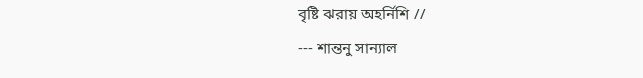বৃষ্টি ঝরায় অহর্নিশি //
--- শান্তনু সান্যাল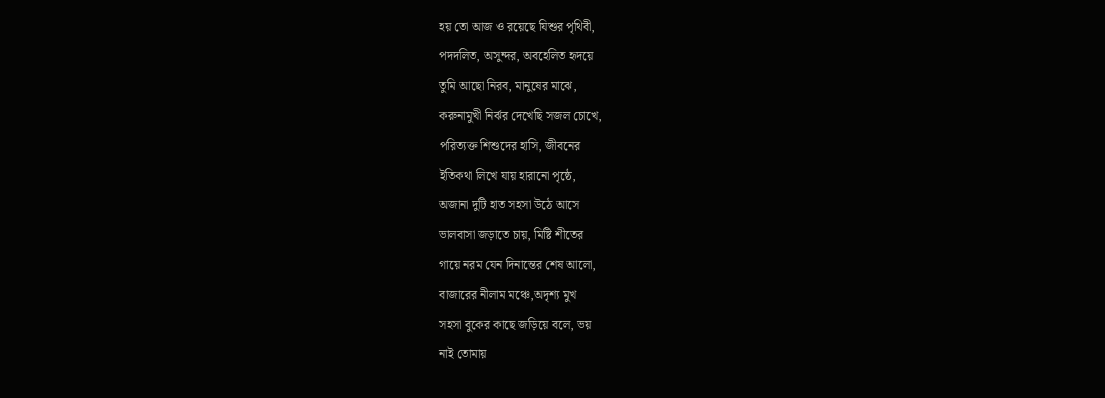হয় তো আজ ও রয়েছে যিশুর পৃথিবী,
পদদলিত, অসুন্দর, অবহেলিত হৃদয়ে
তুমি আছো নিরব, মানুষের মাঝে,
করুনামুখী নির্ঝর দেখেছি সজল চোখে,
পরিত্যক্ত শিশুদের হাসি, জীবনের
ইতিকথা লিখে যায় হারানো পৃষ্ঠে,
অজানা দুটি হাত সহসা উঠে আসে
ভালবাসা জড়াতে চায়, মিষ্টি শীতের
গায়ে নরম যেন দিনান্তের শেষ আলো,
বাজারের নীলাম মঞ্চে,অদৃশ্য মুখ
সহসা বুকের কাছে জড়িয়ে বলে, ভয়
নাই তোমায়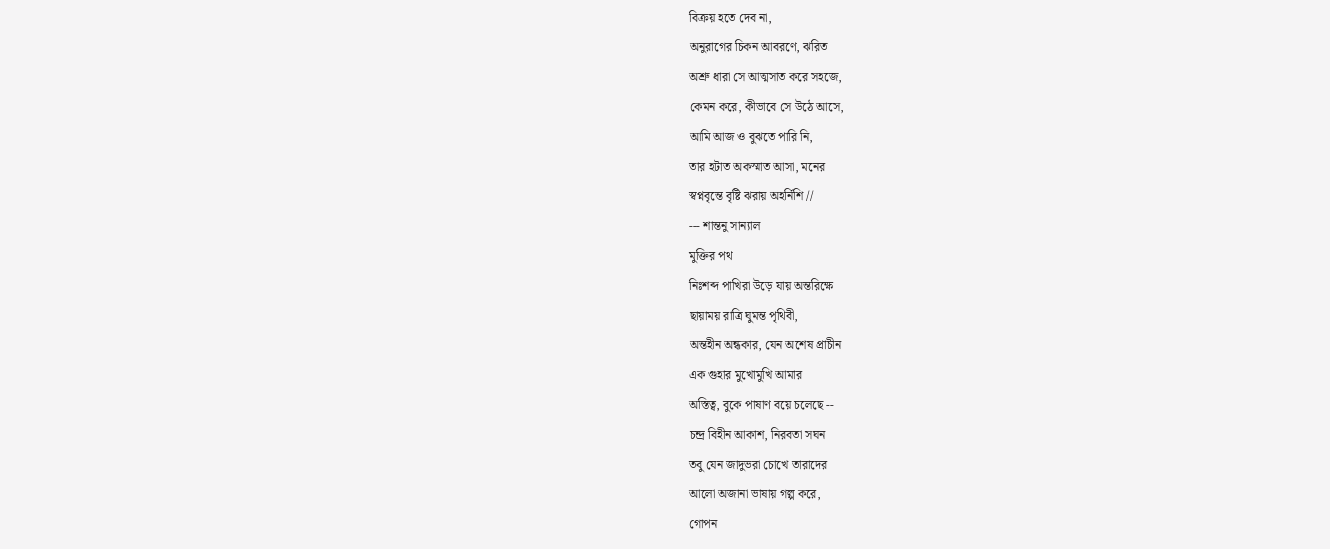বিক্রয় হতে দেব না,
অনুরাগের চিকন আবরণে, ঝরিত
অশ্রু ধারা সে আত্মসাত করে সহজে,
কেমন করে, কীভাবে সে উঠে আসে,
আমি আজ ও বুঝতে পারি নি,
তার হটাত অকস্মাত আসা, মনের
স্বপ্নবৃন্তে বৃষ্টি ঝরায় অহর্নিশি //
--- শান্তনু সান্যাল
মুক্তির পথ
নিঃশব্দ পাখিরা উড়ে যায় অন্তরিক্ষে
ছায়াময় রাত্রি ঘুমন্ত পৃথিবী,
অন্তহীন অন্ধকার, যেন অশেষ প্রাচীন
এক গুহার মুখোমুখি আমার
অস্তিত্ব, বুকে পাষাণ বয়ে চলেছে --
চন্দ্র বিহীন আকাশ, নিরবতা সঘন
তবু যেন জাদুভরা চোখে তারাদের
আলো অজানা ভাষায় গল্প করে,
গোপন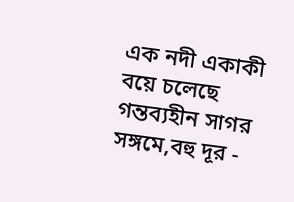এক নদী একাকী বয়ে চলেছে
গন্তব্যহীন সাগর সঙ্গমে,বহু দূর -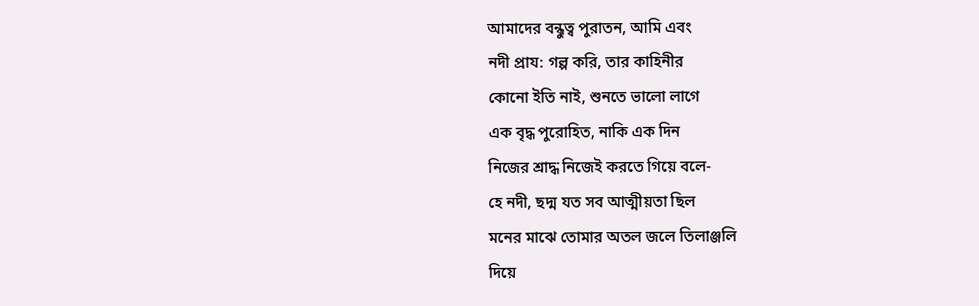আমাদের বন্ধুত্ব পুরাতন, আমি এবং
নদী প্রায: গল্প করি, তার কাহিনীর
কোনো ইতি নাই, শুনতে ভালো লাগে
এক বৃদ্ধ পুরোহিত, নাকি এক দিন
নিজের শ্রাদ্ধ নিজেই করতে গিয়ে বলে-
হে নদী, ছদ্ম যত সব আত্মীয়তা ছিল
মনের মাঝে তোমার অতল জলে তিলাঞ্জলি
দিয়ে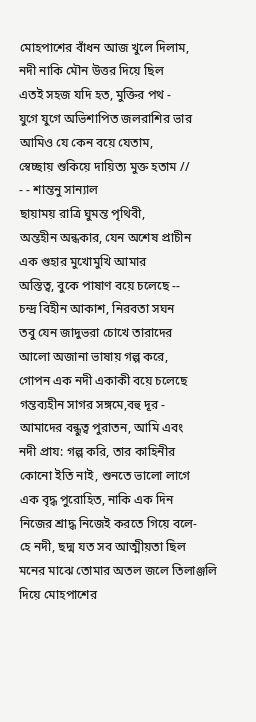মোহপাশের বাঁধন আজ খুলে দিলাম,
নদী নাকি মৌন উত্তর দিয়ে ছিল
এতই সহজ যদি হত, মুক্তির পথ -
যুগে যুগে অভিশাপিত জলরাশির ভার
আমিও যে কেন বয়ে যেতাম,
স্বেচ্ছায় শুকিয়ে দায়িত্য মুক্ত হতাম //
- - শান্তনু সান্যাল
ছায়াময় রাত্রি ঘুমন্ত পৃথিবী,
অন্তহীন অন্ধকার, যেন অশেষ প্রাচীন
এক গুহার মুখোমুখি আমার
অস্তিত্ব, বুকে পাষাণ বয়ে চলেছে --
চন্দ্র বিহীন আকাশ, নিরবতা সঘন
তবু যেন জাদুভরা চোখে তারাদের
আলো অজানা ভাষায় গল্প করে,
গোপন এক নদী একাকী বয়ে চলেছে
গন্তব্যহীন সাগর সঙ্গমে,বহু দূর -
আমাদের বন্ধুত্ব পুরাতন, আমি এবং
নদী প্রায: গল্প করি, তার কাহিনীর
কোনো ইতি নাই, শুনতে ভালো লাগে
এক বৃদ্ধ পুরোহিত, নাকি এক দিন
নিজের শ্রাদ্ধ নিজেই করতে গিয়ে বলে-
হে নদী, ছদ্ম যত সব আত্মীয়তা ছিল
মনের মাঝে তোমার অতল জলে তিলাঞ্জলি
দিয়ে মোহপাশের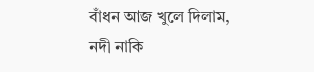বাঁধন আজ খুলে দিলাম,
নদী নাকি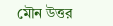মৌন উত্তর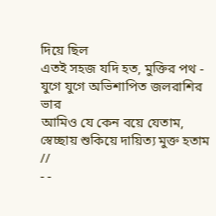দিয়ে ছিল
এতই সহজ যদি হত, মুক্তির পথ -
যুগে যুগে অভিশাপিত জলরাশির ভার
আমিও যে কেন বয়ে যেতাম,
স্বেচ্ছায় শুকিয়ে দায়িত্য মুক্ত হতাম //
- -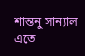শান্তনু সান্যাল
এতে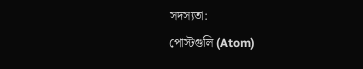সদস্যতা:
পোস্টগুলি (Atom)